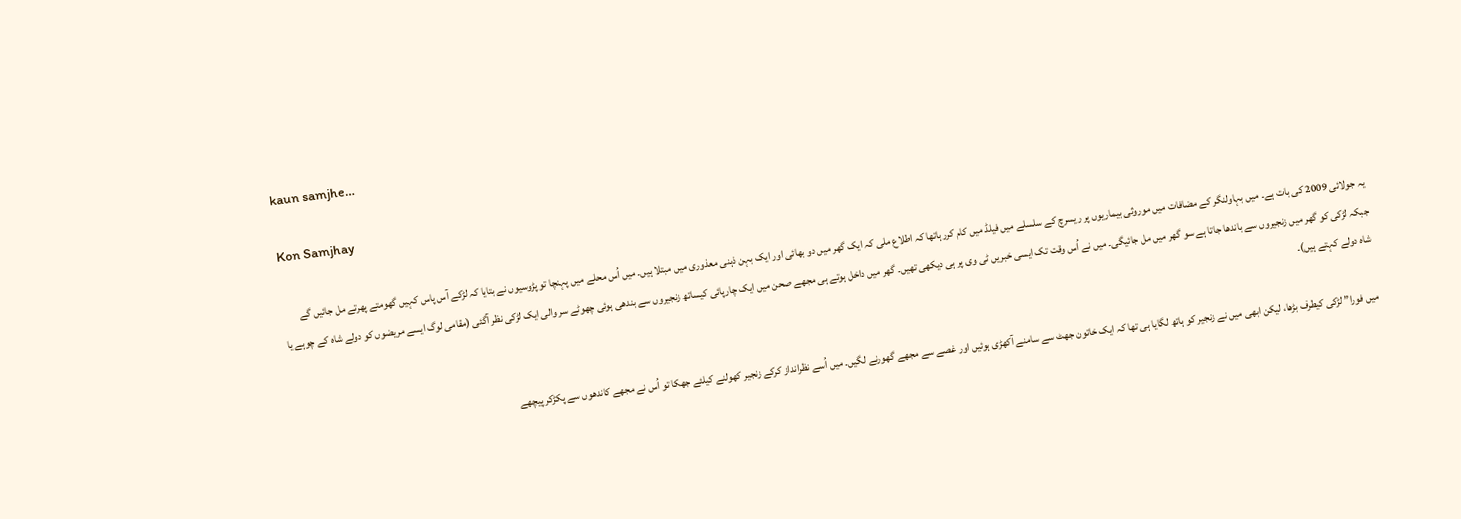kaun samjhe…

Kon Samjhay

یہ جولائی 2009 کی بات ہے۔ میں بہاولنگر کے مضافات میں موروثی بیماریوں پر ریسرچ کے سلسلے میں فیلڈ میں کام کررہاتھا کہ اطلاع ملی کہ ایک گھر میں دو بھائی اور ایک بہن ذہنی معذوری میں مبتلا ہیں۔ میں اُس محلے میں پہنچا تو پڑوسیوں نے بتایا کہ لڑکے آس پاس کہیں گھومتے پھرتے مل جائیں گے جبکہ لڑکی کو گھر میں زنجیروں سے باندھا جاتا ہے سو گھر میں مل جائیگی۔ میں نے اُس وقت تک ایسی خبریں ٹی وی پر ہی دیکھی تھیں۔ گھر میں داخل ہوتے ہی مجھے صحن میں ایک چارپائی کیساتھ زنجیروں سے بندھی ہوئی چھوٹے سر والی ایک لڑکی نظر آگئی (مقامی لوگ ایسے مریضوں کو دولے شاہ کے چوہے یا شاہ دولے کہتے ہیں)۔

میں فورا” لڑکی کیطرف بڑھا، لیکن ابھی میں نے زنجیر کو ہاتھ لگایا ہی تھا کہ ایک خاتون جھٹ سے سامنے آکھڑی ہوئیں اور غصے سے مجھے گھورنے لگیں۔ میں اُسے نظرانداز کرکے زنجیر کھولنے کیلئے جھکا تو اُس نے مجھے کاندھوں سے پکڑکر پیچھے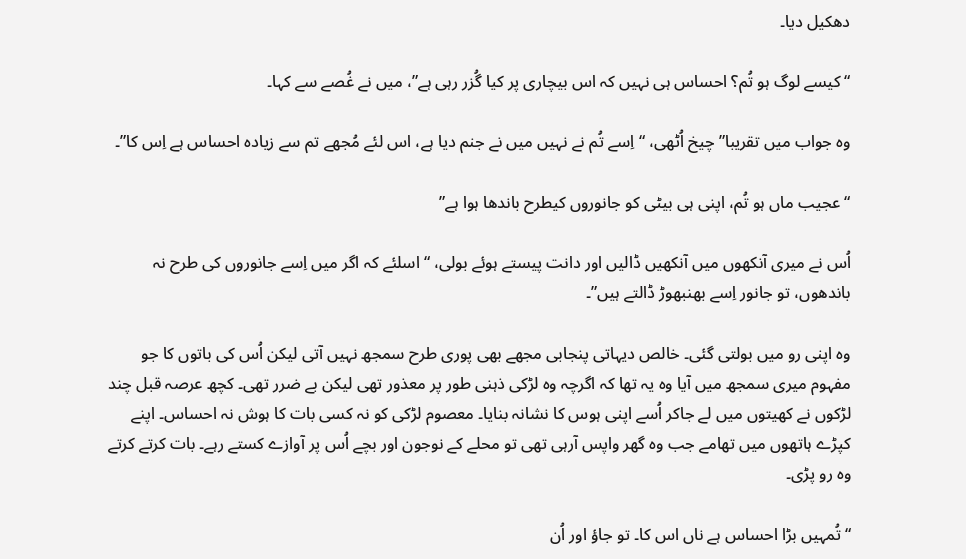دھکیل دیا۔

“کیسے لوگ ہو تُم؟ احساس ہی نہیں کہ اس بیچاری پر کیا گُزر رہی ہے”، میں نے غُصے سے کہا۔

وہ جواب میں تقریبا” چیخ اُٹھی، “اِسے تُم نے نہیں میں نے جنم دیا ہے، اس لئے مُجھے تم سے زیادہ احساس ہے اِس کا”۔

“عجیب ماں ہو تُم، اپنی ہی بیٹی کو جانوروں کیطرح باندھا ہوا ہے”

اُس نے میری آنکھوں میں آنکھیں ڈالیں اور دانت پیستے ہوئے بولی، “اسلئے کہ اگر میں اِسے جانوروں کی طرح نہ باندھوں، تو جانور اِسے بھنبھوڑ ڈالتے ہیں”۔

وہ اپنی رو میں بولتی گئی۔ خالص دیہاتی پنجابی مجھے بھی پوری طرح سمجھ نہیں آتی لیکن اُس کی باتوں کا جو مفہوم میری سمجھ میں آیا وہ یہ تھا کہ اگرچہ وہ لڑکی ذہنی طور پر معذور تھی لیکن بے ضرر تھی۔ کچھ عرصہ قبل چند لڑکوں نے کھیتوں میں لے جاکر اُسے اپنی ہوس کا نشانہ بنایا۔ معصوم لڑکی کو نہ کسی بات کا ہوش نہ احساس۔ اپنے کپڑے ہاتھوں میں تھامے جب وہ گھر واپس آرہی تھی تو محلے کے نوجون اور بچے اُس پر آوازے کستے رہے۔ بات کرتے کرتے وہ رو پڑی۔

“تُمہیں بڑا احساس ہے ناں اس کا۔ تو جاؤ اور اُن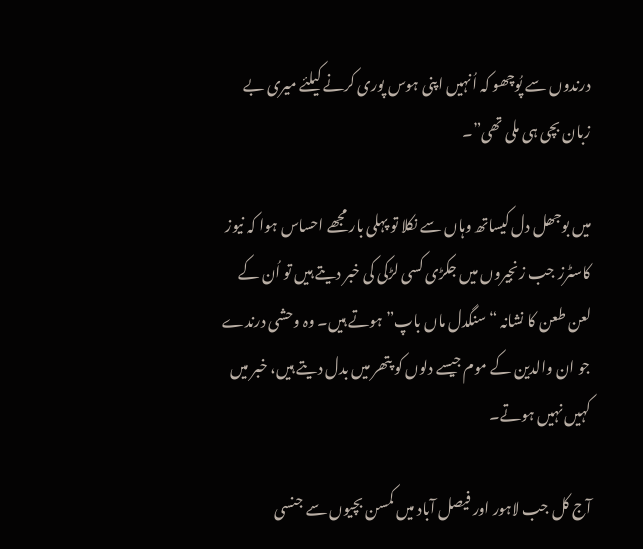درندوں سے پُوچھو کہ اُنہیں اپنی ہوس پوری کرنے کیلئے میری بے زبان بچی ہی ملی تھی”۔

میں بوجھل دل کیساتھ وہاں سے نکلا تو پہلی بار مجھے احساس ہوا کہ نیوز کاسٹرز جب زنجیروں میں جکڑی کسی لڑکی کی خبر دیتے ہیں تو اُن کے لعن طعن کا نشانہ “سنگدل ماں باپ” ہوتے ہیں۔ وہ وحشی درندے جو ان والدین کے موم جیسے دلوں کو پتھر میں بدل دیتے ہیں، خبر میں کہیں نہیں ہوتے۔

آج کل جب لاہور اور فیصل آباد میں کمسن بچیوں سے جنسی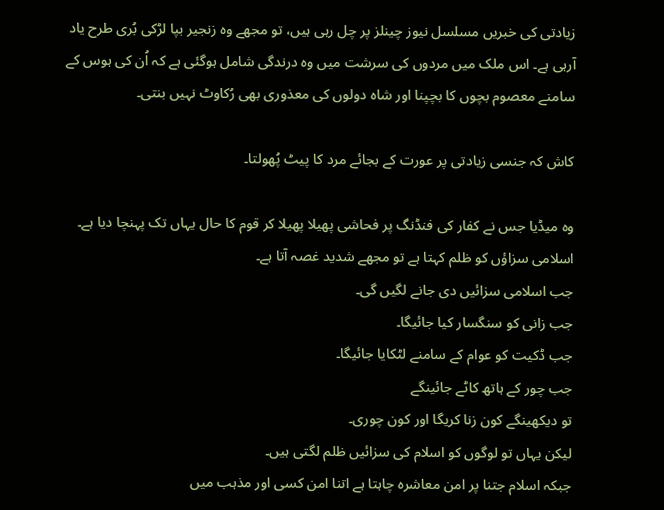زیادتی کی خبریں مسلسل نیوز چینلز پر چل رہی ہیں، تو مجھے وہ زنجیر بپا لڑکی بُری طرح یاد آرہی ہے۔ اس ملک میں مردوں کی سرشت میں وہ درندگی شامل ہوگئی ہے کہ اُن کی ہوس کے سامنے معصوم بچوں کا بچپنا اور شاہ دولوں کی معذوری بھی رُکاوٹ نہیں بنتی۔

کاش کہ جنسی زیادتی پر عورت کے بجائے مرد کا پیٹ پُھولتا۔

وہ میڈیا جس نے کفار کی فنڈنگ پر فحاشی پھیلا پھیلا کر قوم کا حال یہاں تک پہنچا دیا ہے۔
اسلامی سزاؤں کو ظلم کہتا ہے تو مجھے شدید غصہ آتا ہے۔
جب اسلامی سزائیں دی جانے لگیں گی۔
جب زانی کو سنگسار کیا جائیگا۔
جب ڈکیت کو عوام کے سامنے لٹکایا جائیگا۔
جب چور کے ہاتھ کاٹے جائینگے
تو دیکھینگے کون زنا کریگا اور کون چوری۔
لیکن یہاں تو لوگوں کو اسلام کی سزائیں ظلم لگتی ہیں۔
جبکہ اسلام جتنا پر امن معاشرہ چاہتا ہے اتنا امن کسی اور مذہب میں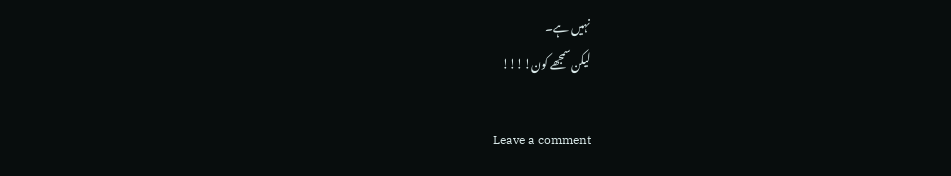نہیں ہے۔
لیکن سمجھے کون!!!!

Leave a comment